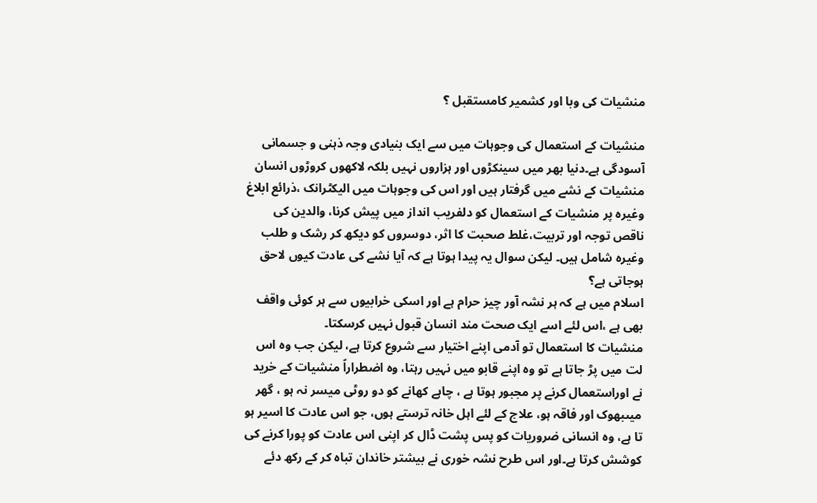منشیات کی وبا اور کشمیر کامستقبل ؟

منشیات کے استعمال کی وجوہات میں سے ایک بنیادی وجہ ذہنی و جسمانی آسودگی ہے۔دنیا بھر میں سینکڑوں اور ہزاروں نہیں بلکہ لاکھوں کروڑوں انسان منشیات کے نشے میں گرفتار ہیں اور اس کی وجوہات میں الیکٹرانک ،ذرائع ابلاغ وغیرہ پر منشیات کے استعمال کو دلفریب انداز میں پیش کرنا، والدین کی ناقص توجہ اور تربیت،غلط صحبت کا اثر، دوسروں کو دیکھ کر رشک و طلب وغیرہ شامل ہیں۔ لیکن سوال یہ پیدا ہوتا ہے کہ آیا نشے کی عادت کیوں لاحق ہوجاتی ہے؟
اسلام میں ہے کہ ہر نشہ آور چیز حرام ہے اور اسکی خرابیوں سے ہر کوئی واقف بھی ہے ،اس لئے اسے ایک صحت مند انسان قبول نہیں کرسکتا۔
منشیات کا استعمال تو آدمی اپنے اختیار سے شروع کرتا ہے، لیکن جب وہ اس لت میں پڑ جاتا ہے تو وہ اپنے قابو میں نہیں رہتا، وہ اضطراراً منشیات کے خرید نے اوراستعمال کرنے پر مجبور ہوتا ہے ، چاہے کھانے کو دو روٹی میسر نہ ہو ، گھر میںبھوک اور فاقہ ہو، علاج کے لئے اہل خانہ ترستے ہوں، جو اس عادت کا اسیر ہو تا ہے، وہ انسانی ضروریات کو پس پشت ڈال کر اپنی اس عادت کو پورا کرنے کی کوشش کرتا ہے۔اور اس طرح نشہ خوری نے بیشتر خاندان تباہ کر کے رکھ دئے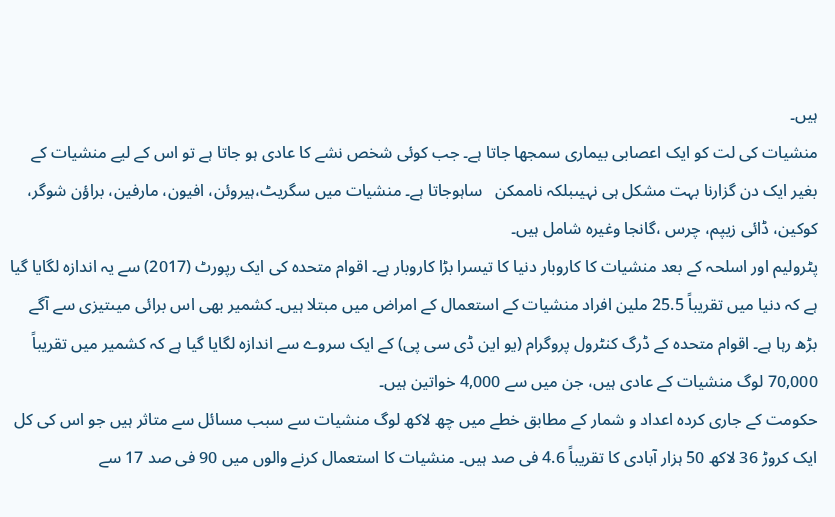ہیں۔
منشیات کی لت کو ایک اعصابی بیماری سمجھا جاتا ہے۔ جب کوئی شخص نشے کا عادی ہو جاتا ہے تو اس کے لیے منشیات کے بغیر ایک دن گزارنا بہت مشکل ہی نہیںبلکہ ناممکن   ساہوجاتا ہے۔ منشیات میں سگریٹ،ہیروئن، افیون، مارفین، براؤن شوگر، کوکین، ڈائی زیپم، چرس ،گانجا وغیرہ شامل ہیں۔
پٹرولیم اور اسلحہ کے بعد منشیات کا کاروبار دنیا کا تیسرا بڑا کاروبار ہے۔ اقوام متحدہ کی ایک رپورٹ (2017) سے یہ اندازہ لگایا گیا ہے کہ دنیا میں تقریباً 25.5 ملین افراد منشیات کے استعمال کے امراض میں مبتلا ہیں۔ کشمیر بھی اس برائی میںتیزی سے آگے بڑھ رہا ہے۔ اقوام متحدہ کے ڈرگ کنٹرول پروگرام (یو این ڈی سی پی) کے ایک سروے سے اندازہ لگایا گیا ہے کہ کشمیر میں تقریباً 70,000 لوگ منشیات کے عادی ہیں، جن میں سے 4,000 خواتین ہیں۔
حکومت کے جاری کردہ اعداد و شمار کے مطابق خطے میں چھ لاکھ لوگ منشیات سے سبب مسائل سے متاثر ہیں جو اس کی کل ایک کروڑ 36 لاکھ 50 ہزار آبادی کا تقریباً 4.6 فی صد ہیں۔ منشیات کا استعمال کرنے والوں میں 90 فی صد 17 سے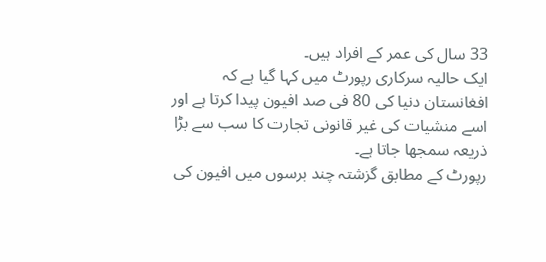33 سال کی عمر کے افراد ہیں۔
ایک حالیہ سرکاری رپورٹ میں کہا گیا ہے کہ افغانستان دنیا کی 80 فی صد افیون پیدا کرتا ہے اور اسے منشیات کی غیر قانونی تجارت کا سب سے بڑا ذریعہ سمجھا جاتا ہے۔
رپورٹ کے مطابق گزشتہ چند برسوں میں افیون کی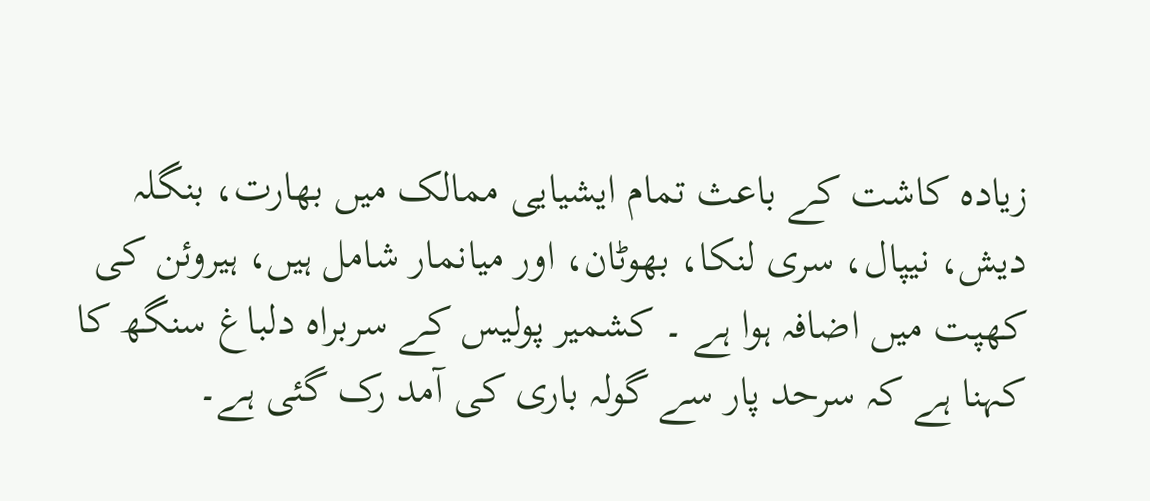زیادہ کاشت کے باعث تمام ایشیایی ممالک میں بھارت، بنگلہ دیش، نیپال، سری لنکا، بھوٹان، اور میانمار شامل ہیں، ہیروئن کی کھپت میں اضافہ ہوا ہے ۔ کشمیر پولیس کے سربراہ دلباغ سنگھ کا کہنا ہے کہ سرحد پار سے گولہ باری کی آمد رک گئی ہے۔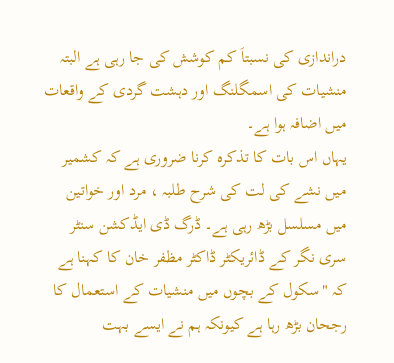دراندازی کی نسبتاَ کم کوشش کی جا رہی ہے البتہ منشیات کی اسمگلنگ اور دہشت گردی کے واقعات میں اضافہ ہوا ہے۔
یہاں اس بات کا تذکرہ کرنا ضروری ہے کہ کشمیر میں نشے کی لت کی شرح طلبہ ، مرد اور خواتین میں مسلسل بڑھ رہی ہے۔ ڈرگ ڈی ایڈکشن سنٹر سری نگر کے ڈائریکٹر ڈاکٹر مظفر خان کا کہنا ہے کہ "سکول کے بچوں میں منشیات کے استعمال کا رجحان بڑھ رہا ہے کیونکہ ہم نے ایسے بہت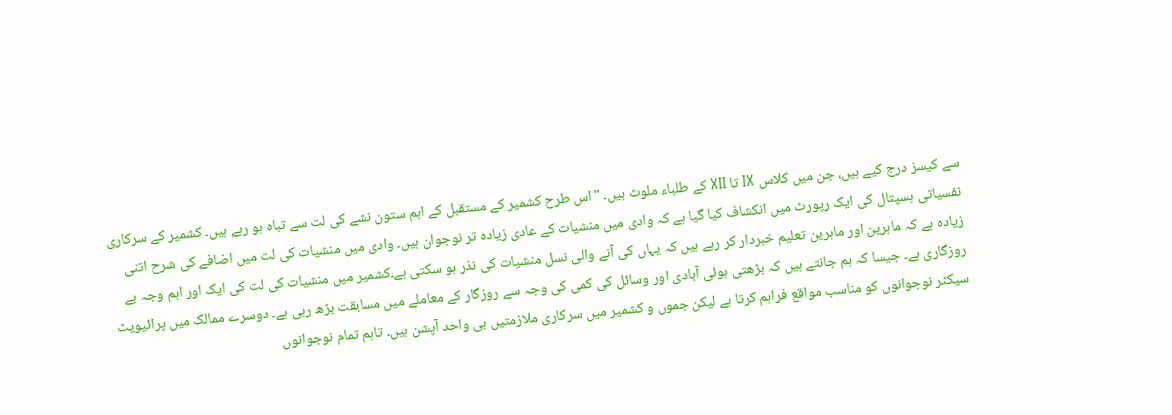سے کیسز درج کیے ہیں، جن میں کلاس IX تا XII کے طلباء ملوث ہیں۔ "اس طرح کشمیر کے مستقبل کے اہم ستون نشے کی لت سے تباہ ہو رہے ہیں۔ کشمیر کے سرکاری نفسیاتی ہسپتال کی ایک رپورٹ میں انکشاف کیا گیا ہے کہ وادی میں منشیات کے عادی زیادہ تر نوجوان ہیں۔ وادی میں منشیات کی لت میں اضافے کی شرح اتنی زیادہ ہے کہ ماہرین اور ماہرین تعلیم خبردار کر رہے ہیں کہ یہاں کی آنے والی نسل منشیات کی نذر ہو سکتی ہے۔کشمیر میں منشیات کی لت کی ایک اور اہم وجہ بے روزگاری ہے۔ جیسا کہ ہم جانتے ہیں کہ بڑھتی ہوئی آبادی اور وسائل کی کمی کی وجہ سے روزگار کے معاملے میں مسابقت بڑھ رہی ہے۔ دوسرے ممالک میں پرائیویٹ سیکٹر نوجوانوں کو مناسب مواقع فراہم کرتا ہے لیکن جموں و کشمیر میں سرکاری ملازمتیں ہی واحد آپشن ہیں۔ تاہم تمام نوجوانوں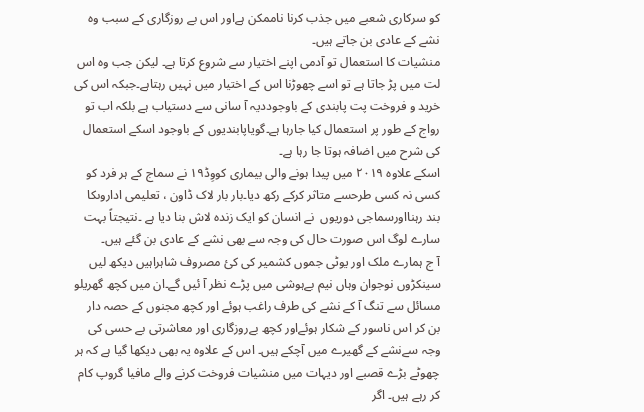کو سرکاری شعبے میں جذب کرنا ناممکن ہےاور اس بے روزگاری کے سبب وہ نشے کے عادی بن جاتے ہیں۔
منشیات کا استعمال تو آدمی اپنے اختیار سے شروع کرتا ہے۔ لیکن جب وہ اس لت میں پڑ جاتا ہے تو اسے چھوڑنا اس کے اختیار میں نہیں رہتاہے۔جبکہ اس کی خرید و فروخت پت پابندی کے باوجوددیہ آ سانی سے دستیاب ہے بلکہ اب تو رواج کے طور پر استعمال کیا جارہا ہے۔گویاپابندیوں کے باوجود اسکے استعمال کی شرح میں اضافہ ہوتا جا رہا ہے۔
اسکے علاوہ ٢٠١٩ میں پیدا ہونے والی بیماری کووِڈ١٩ نے سماج کے ہر فرد کو کسی نہ کسی طرحسے متاثر کرکے رکھ دیا۔بار بار لاک ڈاون ، تعلیمی اداروںکا بند رہنااورسماجی دوریوں  نے انسان کو ایک زندہ لاش بنا دیا ہے ۔نتیجتاً بہت سارے لوگ اس صورت حال کی وجہ سے بھی نشے کے عادی بن گئے ہیں۔
آ ج ہمارے ملک اور یوٹی جموں کشمیر کی کئ مصروف شاہراہیں دیکھ لیں سینکڑوں نوجوان وہاں نیم بےہوشی میں پڑے نظر آ ئیں گے۔ان میں کچھ گھریلو مسائل سے تنگ آ کے نشے کی طرف راغب ہوئے اور کچھ مجنوں کے حصہ دار بن کر اس ناسور کے شکار ہوئےاور کچھ بےروزگاری اور معاشرتی بے حسی کی وجہ سےنشے کے گھیرے میں آچکے ہیں۔ اس کے علاوہ یہ بھی دیکھا گیا ہے کہ ہر چھوٹے بڑے قصبے اور دیہات میں منشیات فروخت کرنے والے مافیا گروپ کام کر رہے ہیں۔ اگر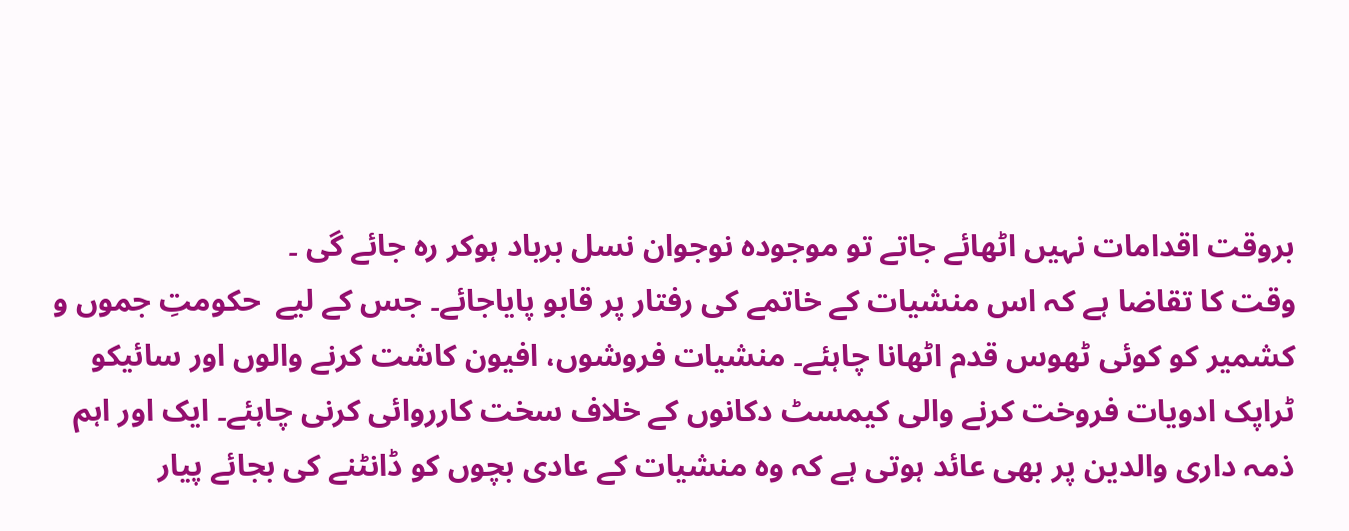بروقت اقدامات نہیں اٹھائے جاتے تو موجودہ نوجوان نسل برباد ہوکر رہ جائے گی ۔
وقت کا تقاضا ہے کہ اس منشیات کے خاتمے کی رفتار پر قابو پایاجائے۔ جس کے لیے  حکومتِ جموں و کشمیر کو کوئی ٹھوس قدم اٹھانا چاہئے۔ منشیات فروشوں، افیون کاشت کرنے والوں اور سائیکو ٹراپک ادویات فروخت کرنے والی کیمسٹ دکانوں کے خلاف سخت کارروائی کرنی چاہئے۔ ایک اور اہم ذمہ داری والدین پر بھی عائد ہوتی ہے کہ وہ منشیات کے عادی بچوں کو ڈانٹنے کی بجائے پیار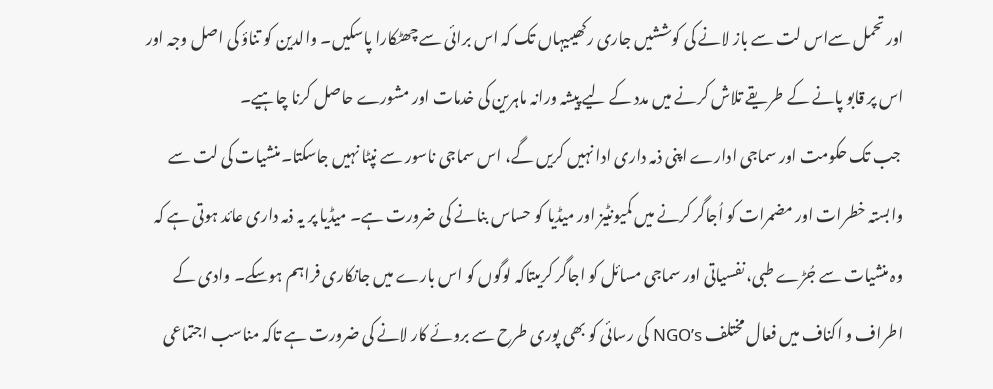اور تحمل سےاس لت سے باز لانے کی کوششیں جاری رکھیںیہاں تک کہ اس برائی سے چھٹکارا پاسکیں۔ والدین کو تناؤ کی اصل وجہ اور اس پر قابو پانے کے طریقے تلاش کرنے میں مدد کے لیے پیشہ ورانہ ماہرین کی خدمات اور مشورے حاصل کرنا چاہیے۔
 جب تک حکومت اور سماجی ادارے اپنی ذمہ داری ادا نہیں کریں گے، اس سماجی ناسور سے نپٹا نہیں جاسکتا۔منشیات کی لت سے وابستہ خطرات اور مضمرات کو اُجاگر کرنے میں کمیونٹیز اور میڈیا کو حساس بنانے کی ضرورت ہے۔ میڈیا پر یہ ذمہ داری عائد ہوتی ہے کہ وہ منشیات سے جُڑے طبی، نفسیاتی اور سماجی مسائل کو اجاگر کریںتاکہ لوگوں کو اس بارے میں جانکاری فراہم ہوسکے۔ وادی کے اطراف و اکناف میں فعال مختلف NGO’s کی رسائی کو بھی پوری طرح سے بروئے کار لانے کی ضرورت ہے تاکہ مناسب اجتماعی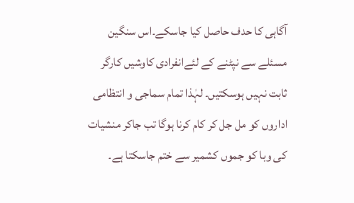آگاہی کا حدف حاصل کیا جاسکے۔اس سنگین مسئلے سے نپٹنے کے لئےانفرادی کاوشیں کارگر ثابت نہیں ہوسکتیں۔ لہٰذا تمام سماجی و انتظامی اداروں کو مل جل کر کام کرنا ہوگا تب جاکر منشیات کی وبا کو جموں کشمیر سے ختم جاسکتا ہے۔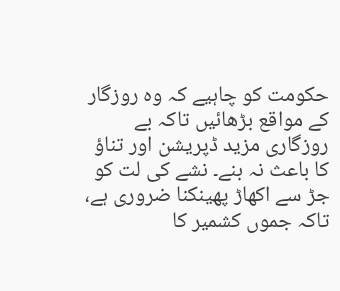حکومت کو چاہیے کہ وہ روزگار کے مواقع بڑھائیں تاکہ بے روزگاری مزید ڈپریشن اور تناؤ کا باعث نہ بنے۔ نشے کی لت کو جڑ سے اکھاڑ پھینکنا ضروری ہے، تاکہ جموں کشمیر کا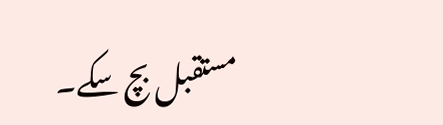مستقبل بچ سکے۔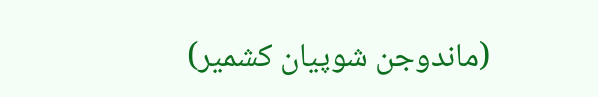(ماندوجن شوپیان کشمیر)